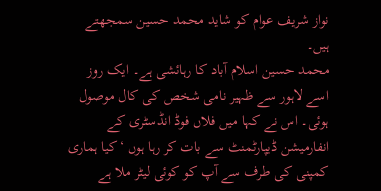نواز شریف عوام کو شاید محمد حسین سمجھتے ہیں۔
محمد حسین اسلام آباد کا رہائشی ہے۔ ایک روز اسے لاہور سے ظہیر نامی شخص کی کال موصول ہوئی۔ اس نے کہا میں فلاں فوڈ انڈسٹری کے انفارمیشن ڈیپارٹمنٹ سے بات کر رہا ہوں ‘ کیا ہماری کمپنی کی طرف سے آپ کو کوئی لیٹر ملا ہے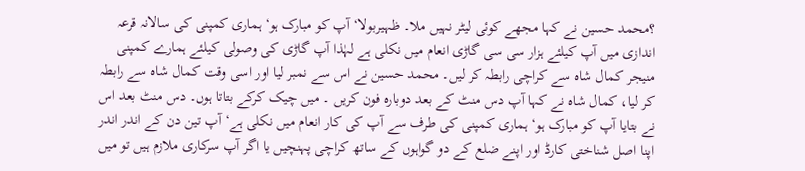؟محمد حسین نے کہا مجھے کوئی لیٹر نہیں ملا۔ ظہیربولا‘آپ کو مبارک ہو‘ ہماری کمپنی کی سالانہ قرعہ اندازی میں آپ کیلئے ہزار سی سی گاڑی انعام میں نکلی ہے لہٰذا آپ گاڑی کی وصولی کیلئے ہمارے کمپنی منیجر کمال شاہ سے کراچی رابطہ کر لیں۔ محمد حسین نے اس سے نمبر لیا اور اسی وقت کمال شاہ سے رابطہ کر لیا، کمال شاہ نے کہا آپ دس منٹ کے بعد دوبارہ فون کریں ۔ میں چیک کرکے بتاتا ہوں۔ دس منٹ بعد اس نے بتایا آپ کو مبارک ہو‘ ہماری کمپنی کی طرف سے آپ کی کار انعام میں نکلی ہے‘ آپ تین دن کے اندر اندر اپنا اصل شناختی کارڈ اور اپنے ضلع کے دو گواہوں کے ساتھ کراچی پہنچیں یا اگر آپ سرکاری ملازم ہیں تو میں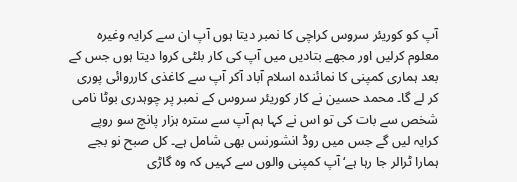آپ کو کوریئر سروس کراچی کا نمبر دیتا ہوں آپ ان سے کرایہ وغیرہ معلوم کرلیں اور مجھے بتادیں میں آپ کی کار بلٹی کروا دیتا ہوں جس کے بعد ہماری کمپنی کا نمائندہ اسلام آباد آکر آپ سے کاغذی کارروائی پوری کر لے گا۔ محمد حسین نے کار کوریئر سروس کے نمبر پر چوہدری بوٹا نامی شخص سے بات کی تو اس نے کہا ہم آپ سے سترہ ہزار پانچ سو روپے کرایہ لیں گے جس میں روڈ انشورنس بھی شامل ہے۔ کل صبح نو بجے ہمارا ٹرالر جا رہا ہے‘ آپ کمپنی والوں سے کہیں کہ وہ گاڑی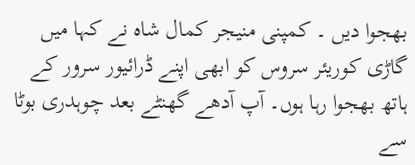بھجوا دیں ۔ کمپنی منیجر کمال شاہ نے کہا میں گاڑی کوریئر سروس کو ابھی اپنے ڈرائیور سرور کے ہاتھ بھجوا رہا ہوں۔ آپ آدھے گھنٹے بعد چوہدری بوٹا سے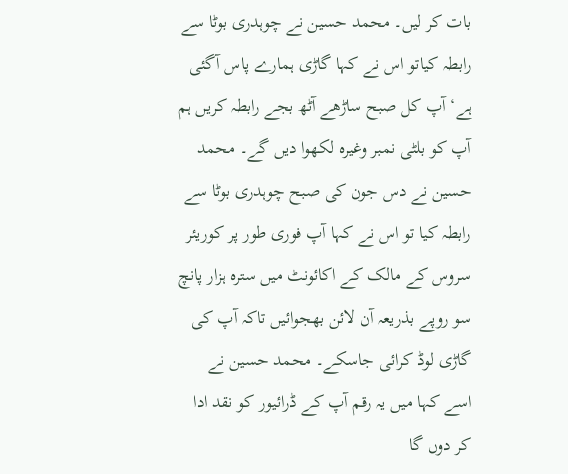بات کر لیں۔ محمد حسین نے چوہدری بوٹا سے رابطہ کیاتو اس نے کہا گاڑی ہمارے پاس آگئی ہے‘ آپ کل صبح ساڑھے آٹھ بجے رابطہ کریں ہم آپ کو بلٹی نمبر وغیرہ لکھوا دیں گے۔ محمد حسین نے دس جون کی صبح چوہدری بوٹا سے رابطہ کیا تو اس نے کہا آپ فوری طور پر کوریئر سروس کے مالک کے اکائونٹ میں سترہ ہزار پانچ سو روپے بذریعہ آن لائن بھجوائیں تاکہ آپ کی گاڑی لوڈ کرائی جاسکے۔ محمد حسین نے اسے کہا میں یہ رقم آپ کے ڈرائیور کو نقد ادا کر دوں گا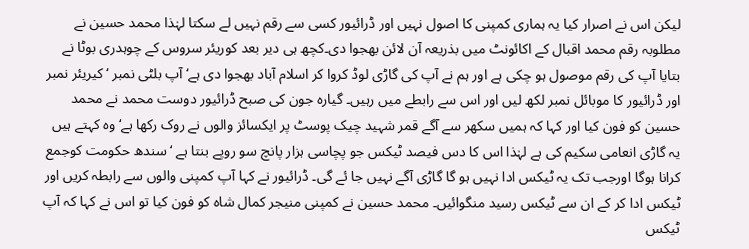لیکن اس نے اصرار کیا یہ ہماری کمپنی کا اصول نہیں اور ڈرائیور کسی سے رقم نہیں لے سکتا لہٰذا محمد حسین نے مطلوبہ رقم محمد اقبال کے اکائونٹ میں بذریعہ آن لائن بھجوا دی۔کچھ ہی دیر بعد کوریئر سروس کے چوہدری بوٹا نے بتایا آپ کی رقم موصول ہو چکی ہے اور ہم نے آپ کی گاڑی لوڈ کروا کر اسلام آباد بھجوا دی ہے‘ آپ بلٹی نمبر ‘کیریئر نمبر اور ڈرائیور کا موبائل نمبر لکھ لیں اور اس سے رابطے میں رہیں۔ گیارہ جون کی صبح ڈرائیور دوست محمد نے محمد حسین کو فون کیا اور کہا کہ ہمیں سکھر سے آگے قمر شہید چیک پوسٹ پر ایکسائز والوں نے روک رکھا ہے‘ وہ کہتے ہیں یہ گاڑی انعامی سکیم کی ہے لہٰذا اس کا دس فیصد ٹیکس جو پچاسی ہزار پانچ سو روپے بنتا ہے ‘ سندھ حکومت کوجمع کرانا ہوگا اورجب تک یہ ٹیکس ادا نہیں ہو گا گاڑی آگے نہیں جا ئے گی۔ ڈرائیور نے کہا آپ کمپنی والوں سے رابطہ کریں اور ٹیکس ادا کر کے ان سے ٹیکس رسید منگوائیں۔ محمد حسین نے کمپنی منیجر کمال شاہ کو فون کیا تو اس نے کہا کہ آپ ٹیکس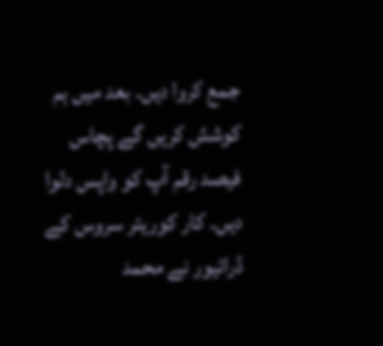جمع کروا دیں۔ بعد میں ہم کوشش کریں گے پچاس فیصد رقم آپ کو واپس دلوا دیں۔ کار کوریئر سروس کے ڈرائیور نے محمد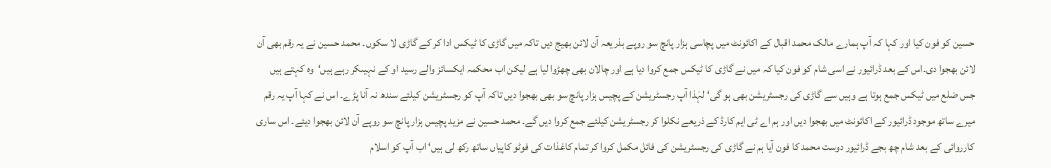حسین کو فون کیا اور کہا کہ آپ ہمارے مالک محمد اقبال کے اکائونٹ میں پچاسی ہزار پانچ سو روپے بذریعہ آن لائن بھیج دیں تاکہ میں گاڑی کا ٹیکس ادا کر کے گاڑی لا سکوں۔ محمد حسین نے یہ رقم بھی آن لائن بھجوا دی۔اس کے بعد ڈرائیور نے اسی شام کو فون کیا کہ میں نے گاڑی کا ٹیکس جمع کروا دیا ہے اور چالان بھی چھڑوا لیا ہے لیکن اب محکمہ ایکسائز والے رسید او کے نہیںکر رہے ہیں‘وہ کہتے ہیں جس ضلع میں ٹیکس جمع ہوتا ہے وہیں سے گاڑی کی رجسٹریشن بھی ہو گی‘ لہٰذا آپ رجسٹریشن کے پچیس ہزار پانچ سو بھی بھجوا دیں تاکہ آپ کو رجسٹریشن کیلئے سندھ نہ آنا پڑے۔ اس نے کہا آپ یہ رقم میرے ساتھ موجود ڈرائیور کے اکائونٹ میں بھجوا دیں اور ہم اے ٹی ایم کارڈ کے ذریعے نکلوا کر رجسٹریشن کیلئے جمع کروا دیں گے۔ محمد حسین نے مزید پچیس ہزار پانچ سو روپے آن لائن بھجوا دیئے۔ اس ساری کارروائی کے بعد شام چھ بجے ڈرائیور دوست محمد کا فون آیا ہم نے گاڑی کی رجسٹریشن کی فائل مکمل کروا کر تمام کاغذات کی فوٹو کاپیاں ساتھ رکھ لی ہیں‘ اب آپ کو اسلام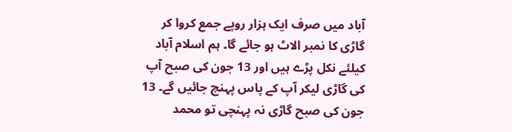آباد میں صرف ایک ہزار روپے جمع کروا کر گاڑی کا نمبر الاٹ ہو جائے گا۔ ہم اسلام آباد کیلئے نکل پڑے ہیں اور 13 جون کی صبح آپ کی گاڑی لیکر آپ کے پاس پہنچ جائیں گے۔ 13 جون کی صبح گاڑی نہ پہنچی تو محمد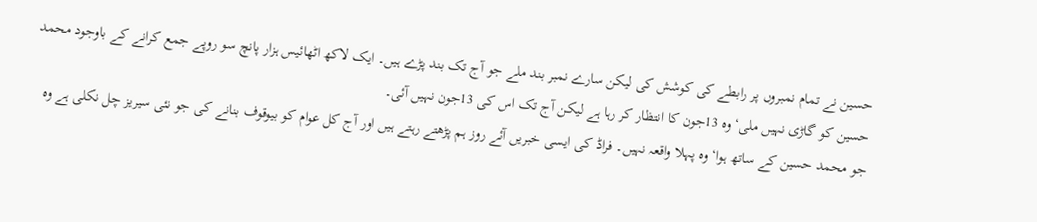حسین نے تمام نمبروں پر رابطے کی کوشش کی لیکن سارے نمبر بند ملے جو آج تک بند پڑے ہیں۔ ایک لاکھ اٹھائیس ہزار پانچ سو روپے جمع کرانے کے باوجود محمد حسین کو گاڑی نہیں ملی‘ وہ 13جون کا انتظار کر رہا ہے لیکن آج تک اس کی 13جون نہیں آئی۔
جو محمد حسین کے ساتھ ہوا‘ وہ پہلا واقعہ نہیں۔ فراڈ کی ایسی خبریں آئے روز ہم پڑھتے رہتے ہیں اور آج کل عوام کو بیوقوف بنانے کی جو نئی سیریز چل نکلی ہے وہ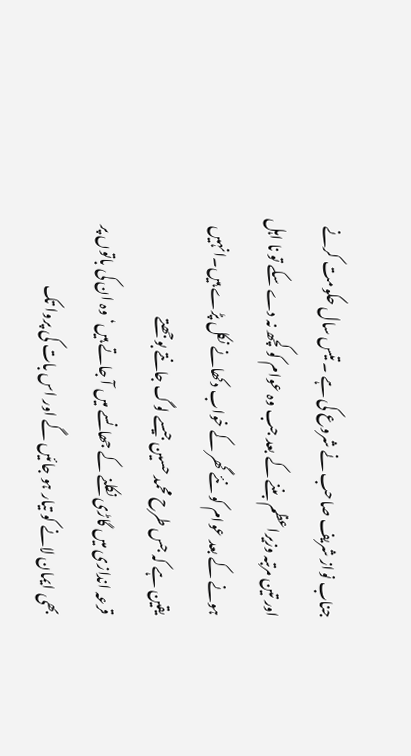جناب نواز شریف صاحب نے شروع کی ہے ۔ تیس سال حکومت کرنے اور تین مرتبہ وزیراعظم بننے کے بعد جب وہ عوام کو کچھ نہ دے سکے تو نا اہل ہونے کے بعد عوام کو نئے گھر کے خواب دکھانے نکل پڑے ہیں۔انہیں یقین ہے کہ جس طرح محمد حسین جیسے لوگ جانتے بوجھتے
قرعہ اندازی میں گاڑی نکلنے کے جھانسے میں آ جاتے ہیں‘ وہ ان کی باتوں پر بھی ایمان لانے کو تیار ہو جائیں گے اور اس بات کی پروا تک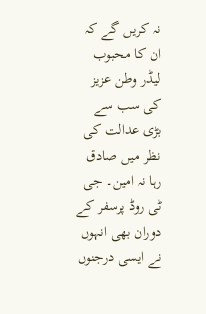نہ کریں گے کہ ان کا محبوب لیڈر وطن عزیز کی سب سے بڑی عدالت کی نظر میں صادق رہا نہ امین۔ جی ٹی روڈ پرسفر کے دوران بھی انہوں نے ایسی درجنوں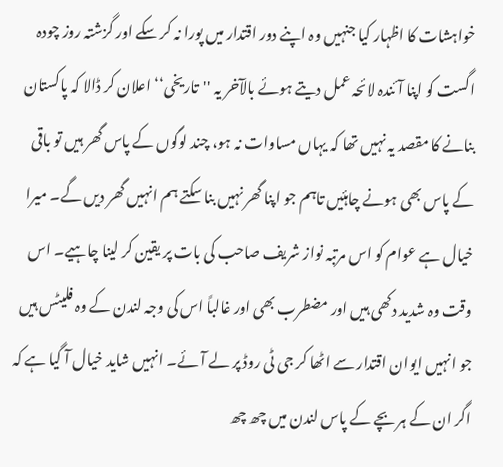خواہشات کا اظہار کیا جنہیں وہ اپنے دور اقتدار میں پورا نہ کر سکے اور گزشتہ روز چودہ اگست کو اپنا آئندہ لائحہ عمل دیتے ہوئے بالآخر یہ ''تاریخی‘‘ اعلان کر ڈالا کہ پاکستان بنانے کا مقصد یہ نہیں تھا کہ یہاں مساوات نہ ہو، چند لوگوں کے پاس گھر ہیں تو باقی کے پاس بھی ہونے چاہئیں تاہم جو اپنا گھر نہیں بنا سکتے ہم انہیں گھر دیں گے۔ میرا خیال ہے عوام کو اس مرتبہ نواز شریف صاحب کی بات پر یقین کر لینا چاہیے۔ اس وقت وہ شدید دکھی ہیں اور مضطرب بھی اور غالباً اس کی وجہ لندن کے وہ فلیٹس ہیں جو انہیں ایوان اقتدار سے اٹھا کر جی ٹی روڈ پر لے آئے۔ انہیں شاید خیال آ گیا ہے کہ اگر ان کے ہر بچے کے پاس لندن میں چھ چھ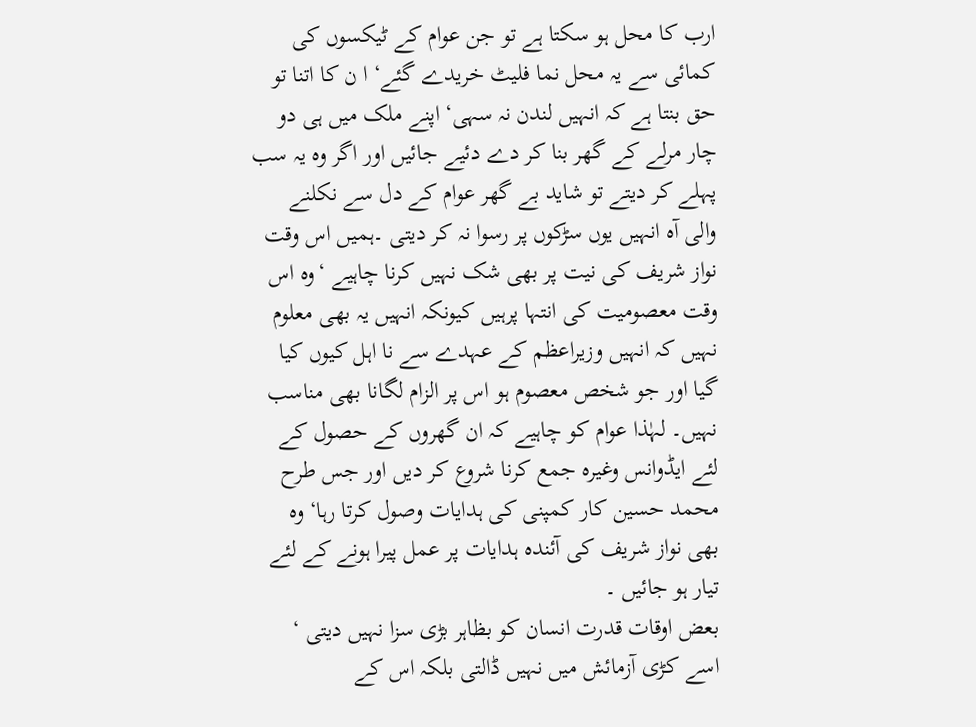ارب کا محل ہو سکتا ہے تو جن عوام کے ٹیکسوں کی کمائی سے یہ محل نما فلیٹ خریدے گئے‘ ا ن کا اتنا تو حق بنتا ہے کہ انہیں لندن نہ سہی‘ اپنے ملک میں ہی دو چار مرلے کے گھر بنا کر دے دئیے جائیں اور اگر وہ یہ سب پہلے کر دیتے تو شاید بے گھر عوام کے دل سے نکلنے والی آہ انہیں یوں سڑکوں پر رسوا نہ کر دیتی ۔ہمیں اس وقت نواز شریف کی نیت پر بھی شک نہیں کرنا چاہیے ‘وہ اس وقت معصومیت کی انتہا پرہیں کیونکہ انہیں یہ بھی معلوم نہیں کہ انہیں وزیراعظم کے عہدے سے نا اہل کیوں کیا گیا اور جو شخص معصوم ہو اس پر الزام لگانا بھی مناسب نہیں۔ لہٰذا عوام کو چاہیے کہ ان گھروں کے حصول کے لئے ایڈوانس وغیرہ جمع کرنا شروع کر دیں اور جس طرح محمد حسین کار کمپنی کی ہدایات وصول کرتا رہا‘ وہ بھی نواز شریف کی آئندہ ہدایات پر عمل پیرا ہونے کے لئے تیار ہو جائیں ۔
بعض اوقات قدرت انسان کو بظاہر بڑی سزا نہیں دیتی ‘ اسے کڑی آزمائش میں نہیں ڈالتی بلکہ اس کے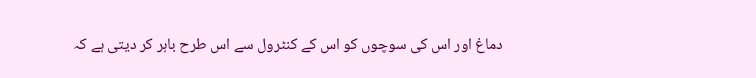دماغ اور اس کی سوچوں کو اس کے کنٹرول سے اس طرح باہر کر دیتی ہے کہ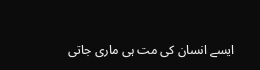ایسے انسان کی مت ہی ماری جاتی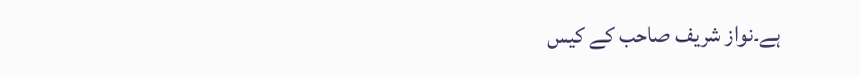ہے۔نواز شریف صاحب کے کیس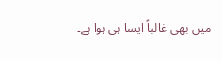میں بھی غالباً ایسا ہی ہوا ہے۔